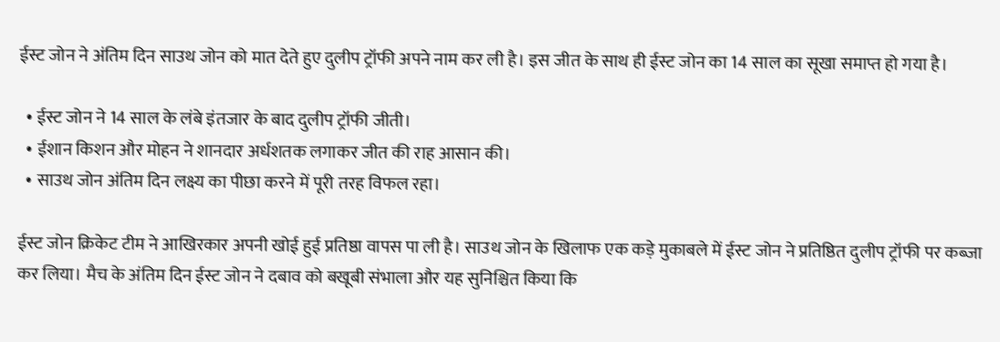ईस्ट जोन ने अंतिम दिन साउथ जोन को मात देते हुए दुलीप ट्रॉफी अपने नाम कर ली है। इस जीत के साथ ही ईस्ट जोन का 14 साल का सूखा समाप्त हो गया है।

  • ईस्ट जोन ने 14 साल के लंबे इंतजार के बाद दुलीप ट्रॉफी जीती।
  • ईशान किशन और मोहन ने शानदार अर्धशतक लगाकर जीत की राह आसान की।
  • साउथ जोन अंतिम दिन लक्ष्य का पीछा करने में पूरी तरह विफल रहा।

ईस्ट जोन क्रिकेट टीम ने आखिरकार अपनी खोई हुई प्रतिष्ठा वापस पा ली है। साउथ जोन के खिलाफ एक कड़े मुकाबले में ईस्ट जोन ने प्रतिष्ठित दुलीप ट्रॉफी पर कब्जा कर लिया। मैच के अंतिम दिन ईस्ट जोन ने दबाव को बखूबी संभाला और यह सुनिश्चित किया कि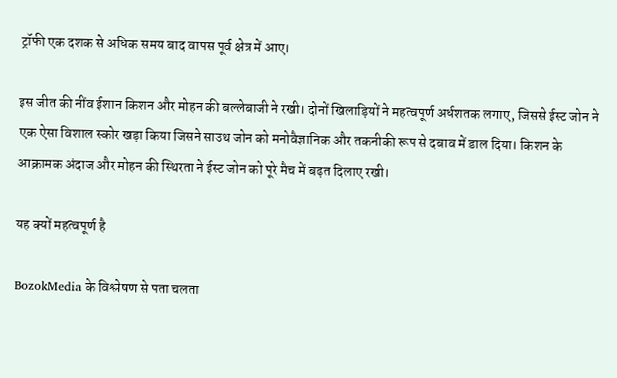ट्रॉफी एक दशक से अधिक समय बाद वापस पूर्व क्षेत्र में आए।

इस जीत की नींव ईशान किशन और मोहन की बल्लेबाजी ने रखी। दोनों खिलाड़ियों ने महत्वपूर्ण अर्धशतक लगाए, जिससे ईस्ट जोन ने एक ऐसा विशाल स्कोर खड़ा किया जिसने साउथ जोन को मनोवैज्ञानिक और तकनीकी रूप से दबाव में डाल दिया। किशन के आक्रामक अंदाज और मोहन की स्थिरता ने ईस्ट जोन को पूरे मैच में बढ़त दिलाए रखी।

यह क्यों महत्वपूर्ण है

BozokMedia के विश्लेषण से पता चलता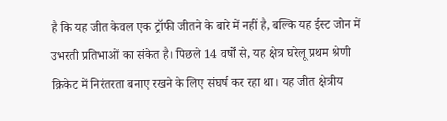है कि यह जीत केवल एक ट्रॉफी जीतने के बारे में नहीं है, बल्कि यह ईस्ट जोन में उभरती प्रतिभाओं का संकेत है। पिछले 14 वर्षों से, यह क्षेत्र घरेलू प्रथम श्रेणी क्रिकेट में निरंतरता बनाए रखने के लिए संघर्ष कर रहा था। यह जीत क्षेत्रीय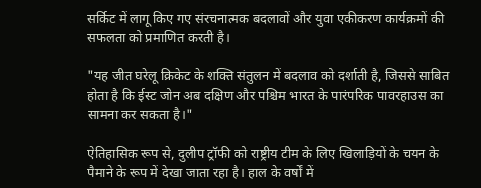सर्किट में लागू किए गए संरचनात्मक बदलावों और युवा एकीकरण कार्यक्रमों की सफलता को प्रमाणित करती है।

"यह जीत घरेलू क्रिकेट के शक्ति संतुलन में बदलाव को दर्शाती है, जिससे साबित होता है कि ईस्ट जोन अब दक्षिण और पश्चिम भारत के पारंपरिक पावरहाउस का सामना कर सकता है।"

ऐतिहासिक रूप से, दुलीप ट्रॉफी को राष्ट्रीय टीम के लिए खिलाड़ियों के चयन के पैमाने के रूप में देखा जाता रहा है। हाल के वर्षों में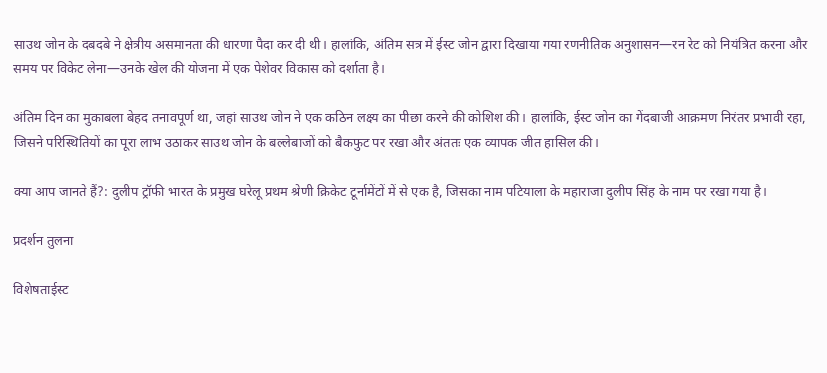साउथ जोन के दबदबे ने क्षेत्रीय असमानता की धारणा पैदा कर दी थी। हालांकि, अंतिम सत्र में ईस्ट जोन द्वारा दिखाया गया रणनीतिक अनुशासन—रन रेट को नियंत्रित करना और समय पर विकेट लेना—उनके खेल की योजना में एक पेशेवर विकास को दर्शाता है।

अंतिम दिन का मुकाबला बेहद तनावपूर्ण था, जहां साउथ जोन ने एक कठिन लक्ष्य का पीछा करने की कोशिश की। हालांकि, ईस्ट जोन का गेंदबाजी आक्रमण निरंतर प्रभावी रहा, जिसने परिस्थितियों का पूरा लाभ उठाकर साउथ जोन के बल्लेबाजों को बैकफुट पर रखा और अंततः एक व्यापक जीत हासिल की।

क्या आप जानते हैं?: दुलीप ट्रॉफी भारत के प्रमुख घरेलू प्रथम श्रेणी क्रिकेट टूर्नामेंटों में से एक है, जिसका नाम पटियाला के महाराजा दुलीप सिंह के नाम पर रखा गया है।

प्रदर्शन तुलना

विशेषताईस्ट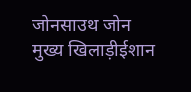जोनसाउथ जोन
मुख्य खिलाड़ीईशान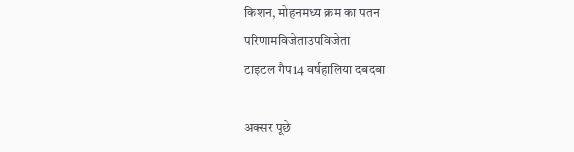किशन, मोहनमध्य क्रम का पतन
परिणामविजेताउपविजेता
टाइटल गैप14 वर्षहालिया दबदबा

अक्सर पूछे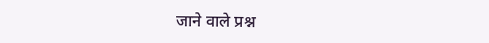जाने वाले प्रश्न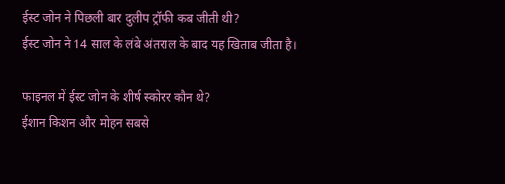ईस्ट जोन ने पिछली बार दुलीप ट्रॉफी कब जीती थी?
ईस्ट जोन ने 14 साल के लंबे अंतराल के बाद यह खिताब जीता है।

फाइनल में ईस्ट जोन के शीर्ष स्कोरर कौन थे?
ईशान किशन और मोहन सबसे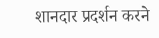शानदार प्रदर्शन करने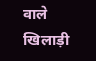वाले खिलाड़ी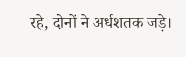रहे, दोनों ने अर्धशतक जड़े।